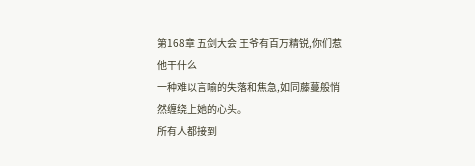第168章 五剑大会 王爷有百万精锐,你们惹他干什么
一种难以言喻的失落和焦急,如同藤蔓般悄然缠绕上她的心头。
所有人都接到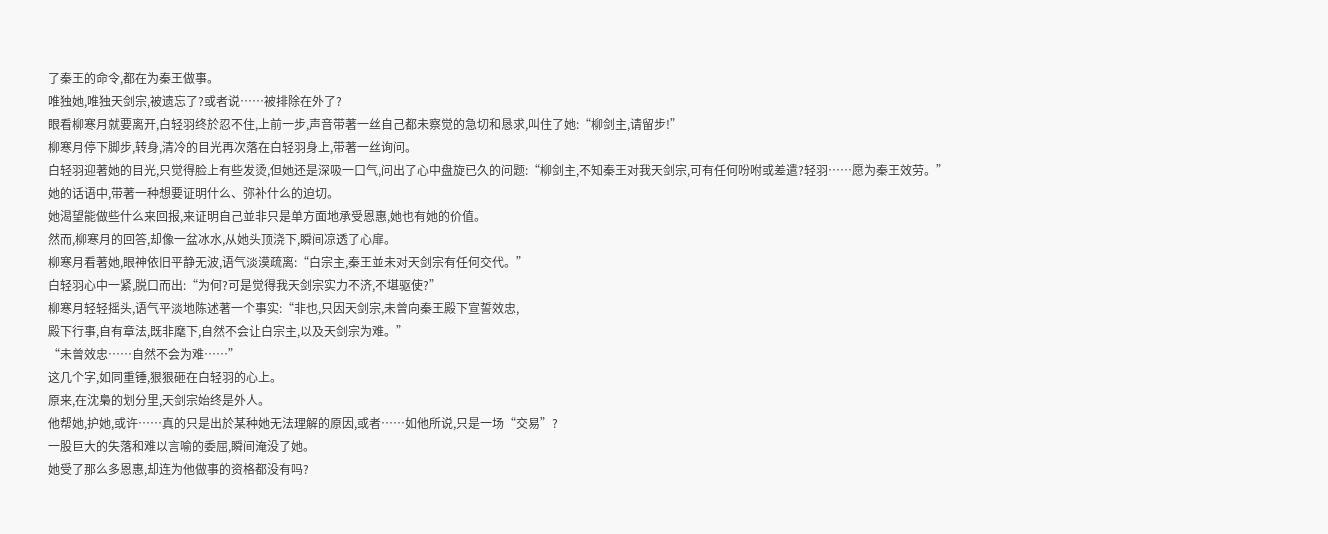了秦王的命令,都在为秦王做事。
唯独她,唯独天剑宗,被遗忘了?或者说……被排除在外了?
眼看柳寒月就要离开,白轻羽终於忍不住,上前一步,声音带著一丝自己都未察觉的急切和恳求,叫住了她:“柳剑主,请留步!”
柳寒月停下脚步,转身,清冷的目光再次落在白轻羽身上,带著一丝询问。
白轻羽迎著她的目光,只觉得脸上有些发烫,但她还是深吸一口气,问出了心中盘旋已久的问题:“柳剑主,不知秦王对我天剑宗,可有任何吩咐或差遣?轻羽……愿为秦王效劳。”
她的话语中,带著一种想要证明什么、弥补什么的迫切。
她渴望能做些什么来回报,来证明自己並非只是单方面地承受恩惠,她也有她的价值。
然而,柳寒月的回答,却像一盆冰水,从她头顶浇下,瞬间凉透了心扉。
柳寒月看著她,眼神依旧平静无波,语气淡漠疏离:“白宗主,秦王並未对天剑宗有任何交代。”
白轻羽心中一紧,脱口而出:“为何?可是觉得我天剑宗实力不济,不堪驱使?”
柳寒月轻轻摇头,语气平淡地陈述著一个事实:“非也,只因天剑宗,未曾向秦王殿下宣誓效忠,
殿下行事,自有章法,既非麾下,自然不会让白宗主,以及天剑宗为难。”
“未曾效忠……自然不会为难……”
这几个字,如同重锤,狠狠砸在白轻羽的心上。
原来,在沈梟的划分里,天剑宗始终是外人。
他帮她,护她,或许……真的只是出於某种她无法理解的原因,或者……如他所说,只是一场“交易”?
一股巨大的失落和难以言喻的委屈,瞬间淹没了她。
她受了那么多恩惠,却连为他做事的资格都没有吗?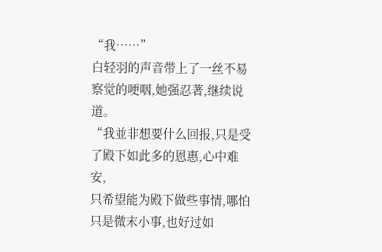“我……”
白轻羽的声音带上了一丝不易察觉的哽咽,她强忍著,继续说道。
“我並非想要什么回报,只是受了殿下如此多的恩惠,心中难安,
只希望能为殿下做些事情,哪怕只是微末小事,也好过如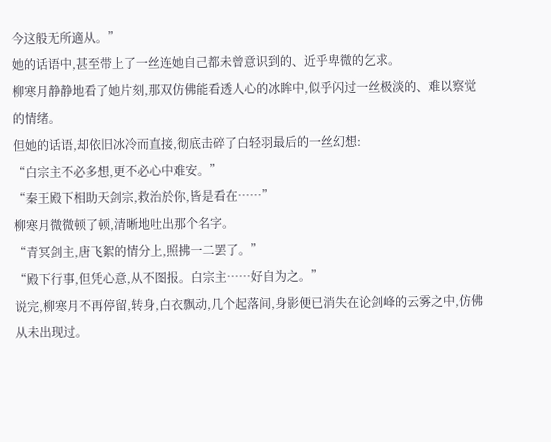今这般无所適从。”
她的话语中,甚至带上了一丝连她自己都未曾意识到的、近乎卑微的乞求。
柳寒月静静地看了她片刻,那双仿佛能看透人心的冰眸中,似乎闪过一丝极淡的、难以察觉的情绪。
但她的话语,却依旧冰冷而直接,彻底击碎了白轻羽最后的一丝幻想:
“白宗主不必多想,更不必心中难安。”
“秦王殿下相助天剑宗,救治於你,皆是看在……”
柳寒月微微顿了顿,清晰地吐出那个名字。
“青冥剑主,唐飞絮的情分上,照拂一二罢了。”
“殿下行事,但凭心意,从不图报。白宗主……好自为之。”
说完,柳寒月不再停留,转身,白衣飘动,几个起落间,身影便已消失在论剑峰的云雾之中,仿佛从未出现过。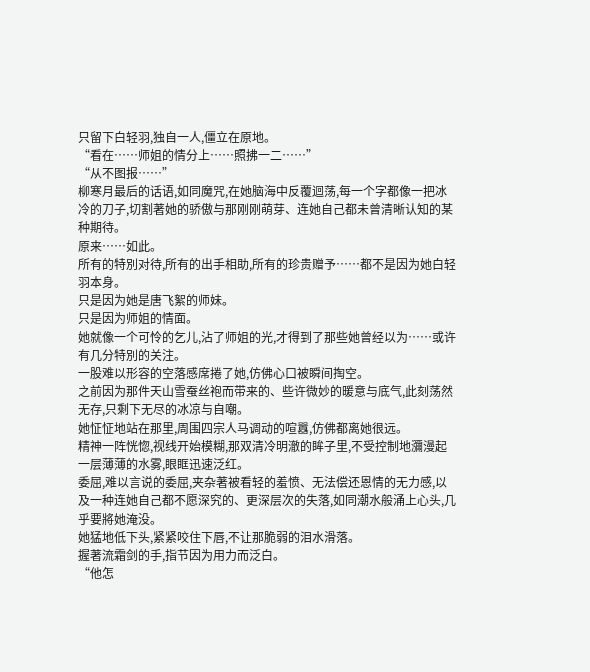只留下白轻羽,独自一人,僵立在原地。
“看在……师姐的情分上……照拂一二……”
“从不图报……”
柳寒月最后的话语,如同魔咒,在她脑海中反覆迴荡,每一个字都像一把冰冷的刀子,切割著她的骄傲与那刚刚萌芽、连她自己都未曾清晰认知的某种期待。
原来……如此。
所有的特別对待,所有的出手相助,所有的珍贵赠予……都不是因为她白轻羽本身。
只是因为她是唐飞絮的师妹。
只是因为师姐的情面。
她就像一个可怜的乞儿,沾了师姐的光,才得到了那些她曾经以为……或许有几分特別的关注。
一股难以形容的空落感席捲了她,仿佛心口被瞬间掏空。
之前因为那件天山雪蚕丝袍而带来的、些许微妙的暖意与底气,此刻荡然无存,只剩下无尽的冰凉与自嘲。
她怔怔地站在那里,周围四宗人马调动的喧囂,仿佛都离她很远。
精神一阵恍惚,视线开始模糊,那双清冷明澈的眸子里,不受控制地瀰漫起一层薄薄的水雾,眼眶迅速泛红。
委屈,难以言说的委屈,夹杂著被看轻的羞愤、无法偿还恩情的无力感,以及一种连她自己都不愿深究的、更深层次的失落,如同潮水般涌上心头,几乎要將她淹没。
她猛地低下头,紧紧咬住下唇,不让那脆弱的泪水滑落。
握著流霜剑的手,指节因为用力而泛白。
“他怎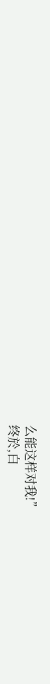么能这样对我!”
终於,白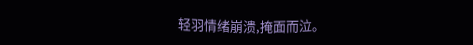轻羽情绪崩溃,掩面而泣。